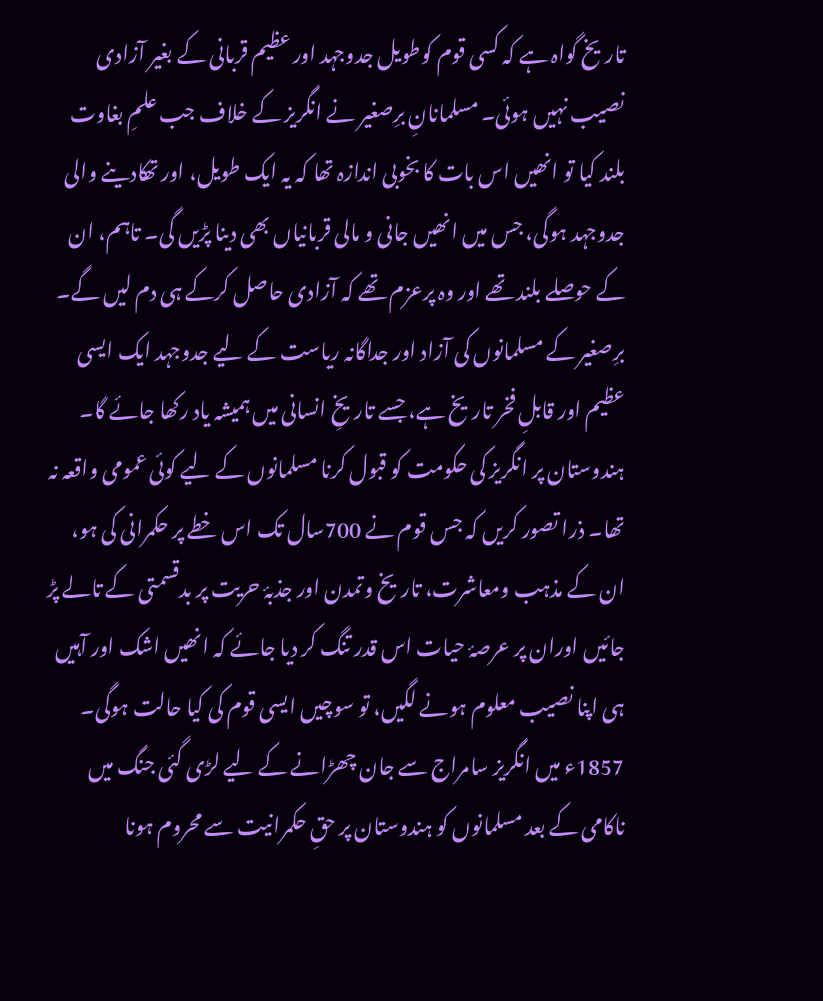تاریخ گواہ ہے کہ کسی قوم کوطویل جدوجہد اور عظیم قربانی کے بغیر آزادی نصیب نہیں ہوئی۔ مسلمانانِ برِصغیر نے انگریز کے خلاف جب علمِ بغاوت بلند کیا تو انھیں اس بات کا بخوبی اندازہ تھا کہ یہ ایک طویل، اور تھکادینے والی جدوجہد ہوگی، جس میں انھیں جانی و مالی قربانیاں بھی دینا پڑیں گی۔ تاہم، ان کے حوصلے بلند تھے اور وہ پرعزم تھے کہ آزادی حاصل کرکے ہی دم لیں گے۔ برِصغیر کے مسلمانوں کی آزاد اور جداگانہ ریاست کے لیے جدوجہد ایک ایسی عظیم اور قابلِ فخر تاریخ ہے، جسے تاریخِ انسانی میں ہمیشہ یاد رکھا جائے گا۔
ہندوستان پر انگریز کی حکومت کو قبول کرنا مسلمانوں کے لیے کوئی عمومی واقعہ نہ تھا۔ ذرا تصور کریں کہ جس قوم نے 700سال تک اس خطے پر حکمرانی کی ہو، ان کے مذہب ومعاشرت، تاریخ وتمدن اور جذبۂ حریت پر بدقسمتی کے تالے پڑ جائیں اوران پر عرصۂ حیات اس قدر تنگ کر دیا جائے کہ انھیں اشک اور آہیں ہی اپنا نصیب معلوم ہونے لگیں، تو سوچیں ایسی قوم کی کیا حالت ہوگی۔
1857ء میں انگریز سامراج سے جان چھڑانے کے لیے لڑی گئی جنگ میں ناکامی کے بعد مسلمانوں کو ہندوستان پر حقِ حکمرانیت سے محروم ہونا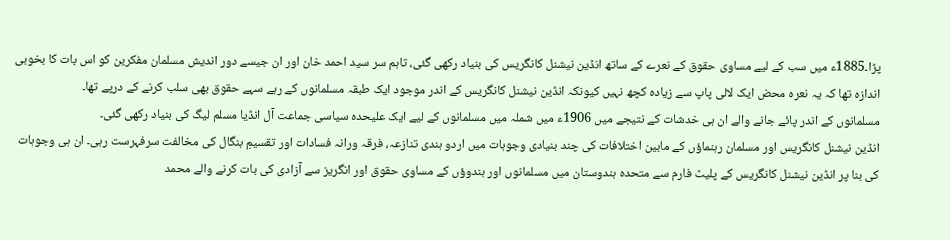پڑا۔1885ء میں سب کے لیے مساوی حقوق کے نعرے کے ساتھ انڈین نیشنل کانگریس کی بنیاد رکھی گئی، تاہم سر سید احمد خان اور ان جیسے دور اندیش مسلمان مفکرین کو اس بات کا بخوبی اندازہ تھا کہ یہ نعرہ محض ایک لالی پاپ سے زیادہ کچھ نہیں کیونکہ انڈین نیشنل کانگریس کے اندر موجود ایک طبقہ مسلمانوں کے رہے سہے حقوق بھی سلب کرنے کے درپے تھا۔
مسلمانوں کے اندر پائے جانے والے ان ہی خدشات کے نتیجے میں 1906ء میں شملہ میں مسلمانوں کے لیے ایک علیحدہ سیاسی جماعت آل انڈیا مسلم لیگ کی بنیاد رکھی گئی۔
انڈین نیشنل کانگریس اور مسلمان رہنماؤں کے مابین اختلافات کی چند بنیادی وجوہات میں اردو ہندی تنازعہ، فرقہ ورانہ فسادات اور تقسیمِ بنگال کی مخالفت سرفہرست رہی۔ ان ہی وجوہات کی بنا پر انڈین نیشنل کانگریس کے پلیٹ فارم سے متحدہ ہندوستان میں مسلمانوں اور ہندوؤں کے مساوی حقوق اور انگریز سے آزادی کی بات کرنے والے محمد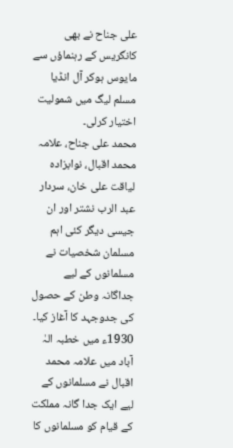علی جناح نے بھی کانگریس کے رہنماؤں سے مایوس ہوکر آل انڈیا مسلم لیگ میں شمولیت اختیار کرلی۔
محمد علی جناح، علامہ محمد اقبال، نوابزادہ لیاقت علی خان، سردار عبد الرب نشتر اور ان جیسی دیگر کئی اہم مسلمان شخصیات نے مسلمانوں کے لیے جداگانہ وطن کے حصول کی جدوجہد کا آغاز کیا۔
1930ء میں خطبہ الہٰ آباد میں علامہ محمد اقبال نے مسلمانوں کے لیے ایک جدا گانہ مملکت کے قیام کو مسلمانوں کا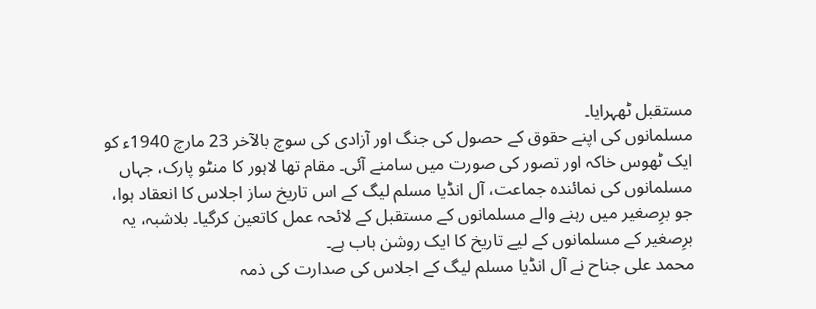مستقبل ٹھہرایا۔
مسلمانوں کی اپنے حقوق کے حصول کی جنگ اور آزادی کی سوچ بالآخر 23 مارچ 1940ء کو ایک ٹھوس خاکہ اور تصور کی صورت میں سامنے آئی۔ مقام تھا لاہور کا منٹو پارک، جہاں مسلمانوں کی نمائندہ جماعت، آل انڈیا مسلم لیگ کے اس تاریخ ساز اجلاس کا انعقاد ہوا، جو برِصغیر میں رہنے والے مسلمانوں کے مستقبل کے لائحہ عمل کاتعین کرگیا۔ بلاشبہ، یہ برِصغیر کے مسلمانوں کے لیے تاریخ کا ایک روشن باب ہے۔
محمد علی جناح نے آل انڈیا مسلم لیگ کے اجلاس کی صدارت کی ذمہ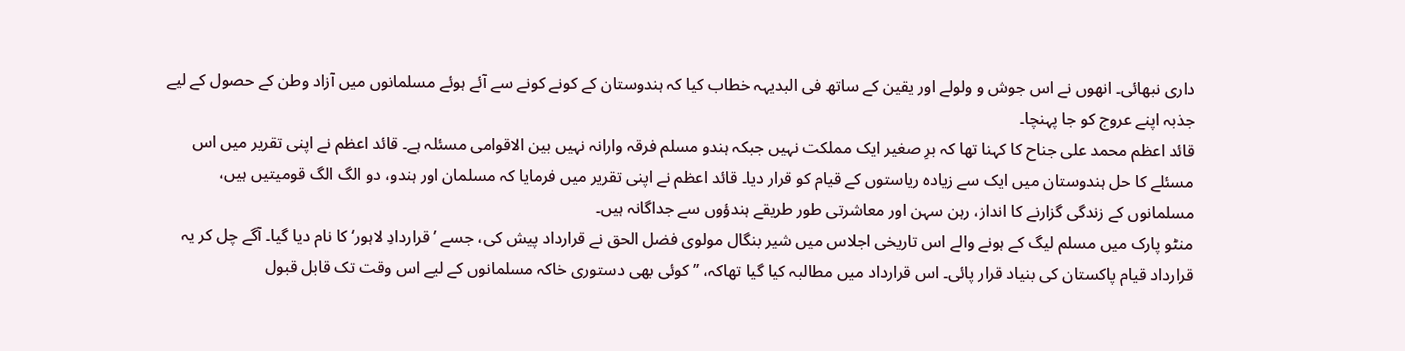داری نبھائی۔ انھوں نے اس جوش و ولولے اور یقین کے ساتھ فی البدیہہ خطاب کیا کہ ہندوستان کے کونے کونے سے آئے ہوئے مسلمانوں میں آزاد وطن کے حصول کے لیے جذبہ اپنے عروج کو جا پہنچا۔
قائد اعظم محمد علی جناح کا کہنا تھا کہ برِ صغیر ایک مملکت نہیں جبکہ ہندو مسلم فرقہ وارانہ نہیں بین الاقوامی مسئلہ ہے۔ قائد اعظم نے اپنی تقریر میں اس مسئلے کا حل ہندوستان میں ایک سے زیادہ ریاستوں کے قیام کو قرار دیا۔ قائد اعظم نے اپنی تقریر میں فرمایا کہ مسلمان اور ہندو، دو الگ الگ قومیتیں ہیں، مسلمانوں کے زندگی گزارنے کا انداز، رہن سہن اور معاشرتی طور طریقے ہندؤوں سے جداگانہ ہیں۔
منٹو پارک میں مسلم لیگ کے ہونے والے اس تاریخی اجلاس میں شیر بنگال مولوی فضل الحق نے قرارداد پیش کی، جسے ’قراردادِ لاہور‘ کا نام دیا گیا۔ آگے چل کر یہ قرارداد قیام پاکستان کی بنیاد قرار پائی۔ اس قرارداد میں مطالبہ کیا گیا تھاکہ، ’’کوئی بھی دستوری خاکہ مسلمانوں کے لیے اس وقت تک قابل قبول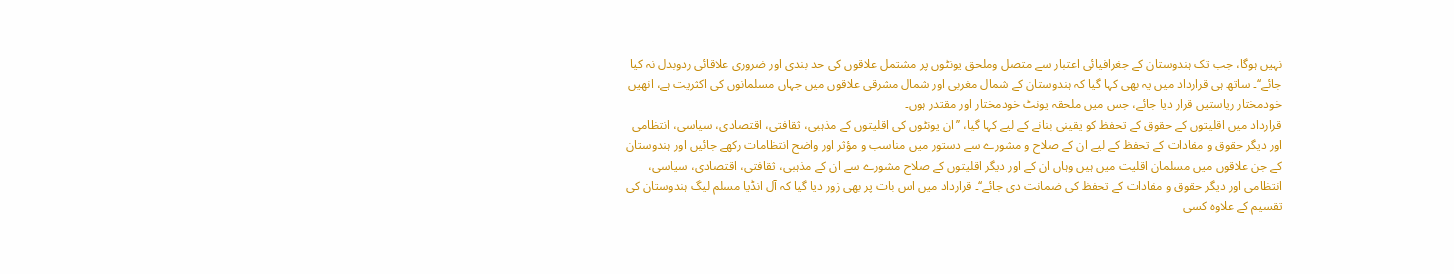نہیں ہوگا، جب تک ہندوستان کے جغرافیائی اعتبار سے متصل وملحق یونٹوں پر مشتمل علاقوں کی حد بندی اور ضروری علاقائی ردوبدل نہ کیا جائے‘‘۔ ساتھ ہی قرارداد میں یہ بھی کہا گیا کہ ہندوستان کے شمال مغربی اور شمال مشرقی علاقوں میں جہاں مسلمانوں کی اکثریت ہے، انھیں خودمختار ریاستیں قرار دیا جائے، جس میں ملحقہ یونٹ خودمختار اور مقتدر ہوں۔
قرارداد میں اقلیتوں کے حقوق کے تحفظ کو یقینی بنانے کے لیے کہا گیا، ’’ان یونٹوں کی اقلیتوں کے مذہبی، ثقافتی، اقتصادی، سیاسی، انتظامی اور دیگر حقوق و مفادات کے تحفظ کے لیے ان کے صلاح و مشورے سے دستور میں مناسب و مؤثر اور واضح انتظامات رکھے جائیں اور ہندوستان کے جن علاقوں میں مسلمان اقلیت میں ہیں وہاں ان کے اور دیگر اقلیتوں کے صلاح مشورے سے ان کے مذہبی، ثقافتی، اقتصادی، سیاسی، انتظامی اور دیگر حقوق و مفادات کے تحفظ کی ضمانت دی جائے‘‘۔ قرارداد میں اس بات پر بھی زور دیا گیا کہ آل انڈیا مسلم لیگ ہندوستان کی تقسیم کے علاوہ کسی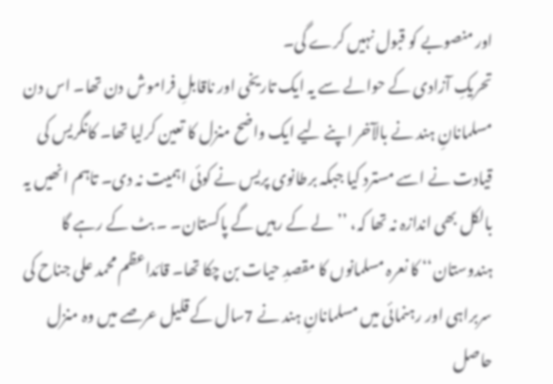اور منصوبے کو قبول نہیں کرے گی۔
تحریکِ آزادی کے حوالے سے یہ ایک تاریخی اور ناقابلِ فراموش دن تھا۔ اس دن مسلمانانِ ہند نے بالآخر اپنے لیے ایک واضح منزل کا تعین کرلیا تھا۔ کانگریس کی قیادت نے اسے مسترد کیا جبکہ برطانوی پریس نے کوئی اہمیت نہ دی۔ تاہم انھیں یہ بالکل بھی اندازہ نہ تھا کہ، ’’لے کے رہیں گے پاکستان۔ ۔ بٹ کے رہے گا ہندوستان‘‘ کا نعرہ مسلمانوں کا مقصدِ حیات بن چکا تھا۔ قائداعظم محمد علی جناح کی سربراہی اور رہنمائی میں مسلمانانِ ہند نے 7سال کے قلیل عرصے میں وہ منزل حاصل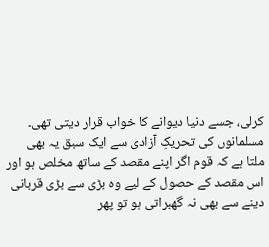کرلی، جسے دنیا دیوانے کا خواب قرار دیتی تھی۔
مسلمانوں کی تحریکِ آزادی سے ایک سبق یہ بھی ملتا ہے کہ قوم اگر اپنے مقصد کے ساتھ مخلص ہو اور اس مقصد کے حصول کے لیے وہ بڑی سے بڑی قربانی دینے سے بھی نہ گھبراتی ہو تو پھر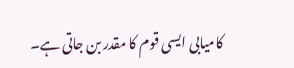کامیابی ایسی قوم کا مقدر بن جاتی ہے۔